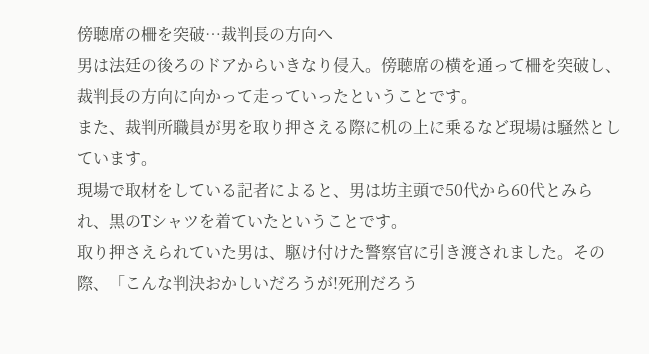傍聴席の柵を突破…裁判長の方向へ
男は法廷の後ろのドアからいきなり侵入。傍聴席の横を通って柵を突破し、裁判長の方向に向かって走っていったということです。
また、裁判所職員が男を取り押さえる際に机の上に乗るなど現場は騒然としています。
現場で取材をしている記者によると、男は坊主頭で50代から60代とみられ、黒のTシャツを着ていたということです。
取り押さえられていた男は、駆け付けた警察官に引き渡されました。その際、「こんな判決おかしいだろうが!死刑だろう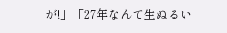が!」「27年なんて生ぬるい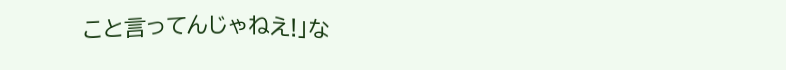こと言ってんじゃねえ!」な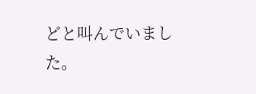どと叫んでいました。